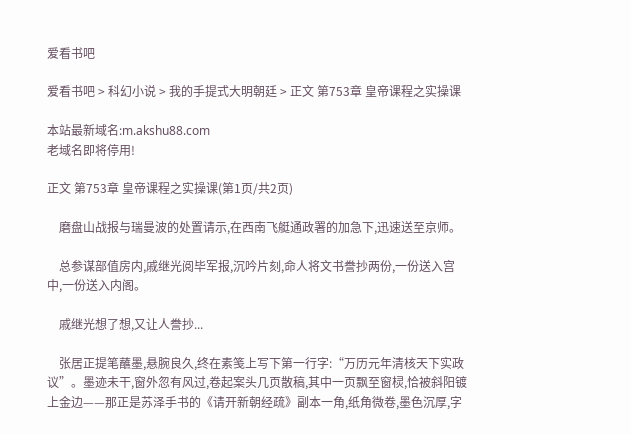爱看书吧

爱看书吧 > 科幻小说 > 我的手提式大明朝廷 > 正文 第753章 皇帝课程之实操课

本站最新域名:m.akshu88.com
老域名即将停用!

正文 第753章 皇帝课程之实操课(第1页/共2页)

    磨盘山战报与瑞曼波的处置请示,在西南飞艇通政署的加急下,迅速送至京师。

    总参谋部值房内,戚继光阅毕军报,沉吟片刻,命人将文书誊抄两份,一份送入宫中,一份送入内阁。

    戚继光想了想,又让人誊抄...

    张居正提笔蘸墨,悬腕良久,终在素笺上写下第一行字:“万历元年清核天下实政议”。墨迹未干,窗外忽有风过,卷起案头几页散稿,其中一页飘至窗棂,恰被斜阳镀上金边——那正是苏泽手书的《请开新朝经疏》副本一角,纸角微卷,墨色沉厚,字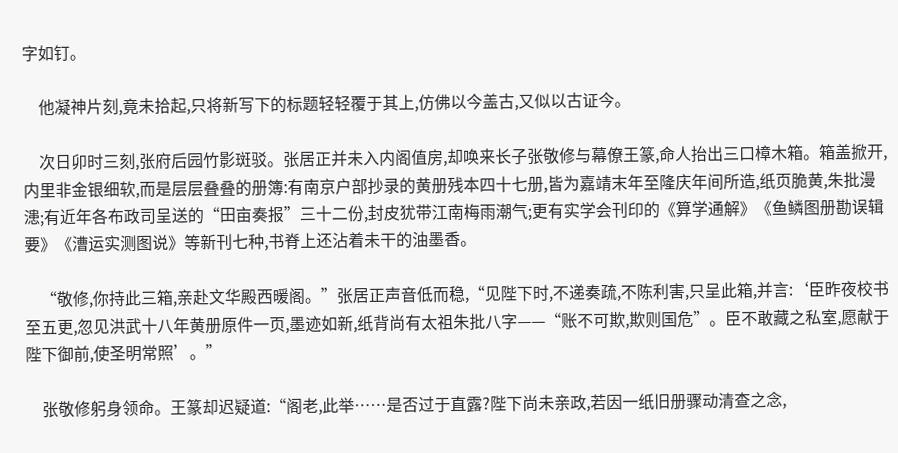字如钉。

    他凝神片刻,竟未拾起,只将新写下的标题轻轻覆于其上,仿佛以今盖古,又似以古证今。

    次日卯时三刻,张府后园竹影斑驳。张居正并未入内阁值房,却唤来长子张敬修与幕僚王篆,命人抬出三口樟木箱。箱盖掀开,内里非金银细软,而是层层叠叠的册簿:有南京户部抄录的黄册残本四十七册,皆为嘉靖末年至隆庆年间所造,纸页脆黄,朱批漫漶;有近年各布政司呈送的“田亩奏报”三十二份,封皮犹带江南梅雨潮气;更有实学会刊印的《算学通解》《鱼鳞图册勘误辑要》《漕运实测图说》等新刊七种,书脊上还沾着未干的油墨香。

    “敬修,你持此三箱,亲赴文华殿西暖阁。”张居正声音低而稳,“见陛下时,不递奏疏,不陈利害,只呈此箱,并言:‘臣昨夜校书至五更,忽见洪武十八年黄册原件一页,墨迹如新,纸背尚有太祖朱批八字——“账不可欺,欺则国危”。臣不敢藏之私室,愿献于陛下御前,使圣明常照’。”

    张敬修躬身领命。王篆却迟疑道:“阁老,此举……是否过于直露?陛下尚未亲政,若因一纸旧册骤动清查之念,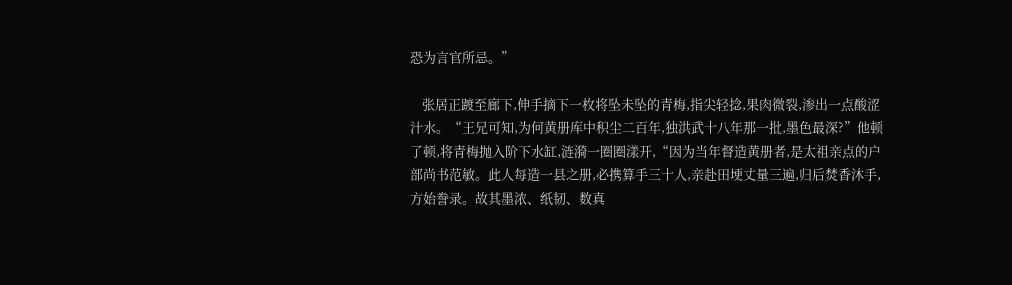恐为言官所忌。”

    张居正踱至廊下,伸手摘下一枚将坠未坠的青梅,指尖轻捻,果肉微裂,渗出一点酸涩汁水。“王兄可知,为何黄册库中积尘二百年,独洪武十八年那一批,墨色最深?”他顿了顿,将青梅抛入阶下水缸,涟漪一圈圈漾开,“因为当年督造黄册者,是太祖亲点的户部尚书范敏。此人每造一县之册,必携算手三十人,亲赴田埂丈量三遍,归后焚香沐手,方始誊录。故其墨浓、纸韧、数真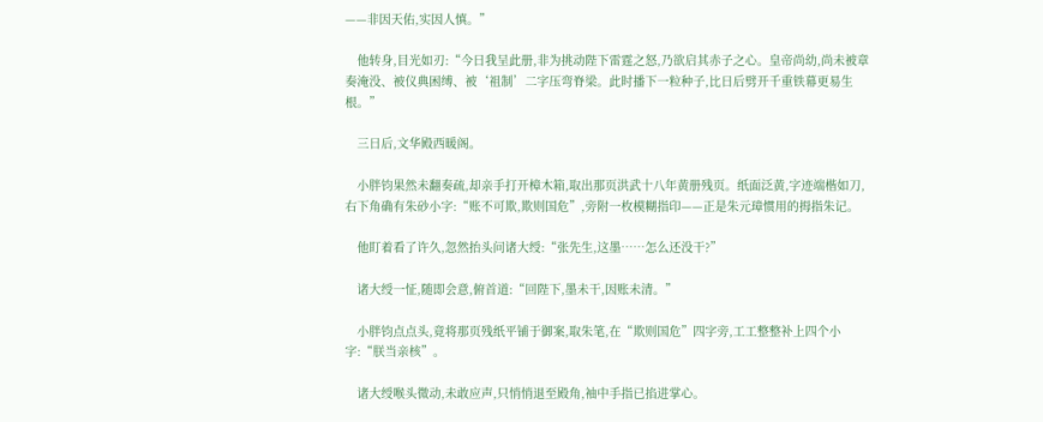——非因天佑,实因人慎。”

    他转身,目光如刃:“今日我呈此册,非为挑动陛下雷霆之怒,乃欲启其赤子之心。皇帝尚幼,尚未被章奏淹没、被仪典困缚、被‘祖制’二字压弯脊梁。此时播下一粒种子,比日后劈开千重铁幕更易生根。”

    三日后,文华殿西暖阁。

    小胖钧果然未翻奏疏,却亲手打开樟木箱,取出那页洪武十八年黄册残页。纸面泛黄,字迹端楷如刀,右下角确有朱砂小字:“账不可欺,欺则国危”,旁附一枚模糊指印——正是朱元璋惯用的拇指朱记。

    他盯着看了许久,忽然抬头问诸大绶:“张先生,这墨……怎么还没干?”

    诸大绶一怔,随即会意,俯首道:“回陛下,墨未干,因账未清。”

    小胖钧点点头,竟将那页残纸平铺于御案,取朱笔,在“欺则国危”四字旁,工工整整补上四个小字:“朕当亲核”。

    诸大绶喉头微动,未敢应声,只悄悄退至殿角,袖中手指已掐进掌心。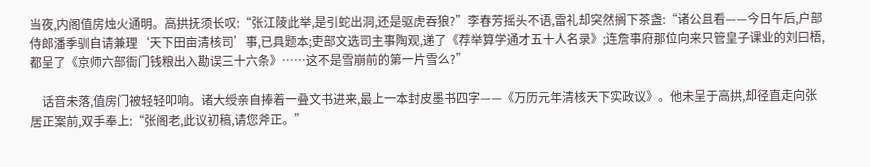当夜,内阁值房烛火通明。高拱抚须长叹:“张江陵此举,是引蛇出洞,还是驱虎吞狼?”李春芳摇头不语,雷礼却突然搁下茶盏:“诸公且看——今日午后,户部侍郎潘季驯自请兼理‘天下田亩清核司’事,已具题本;吏部文选司主事陶观,递了《荐举算学通才五十人名录》;连詹事府那位向来只管皇子课业的刘曰梧,都呈了《京师六部衙门钱粮出入勘误三十六条》……这不是雪崩前的第一片雪么?”

    话音未落,值房门被轻轻叩响。诸大绶亲自捧着一叠文书进来,最上一本封皮墨书四字——《万历元年清核天下实政议》。他未呈于高拱,却径直走向张居正案前,双手奉上:“张阁老,此议初稿,请您斧正。”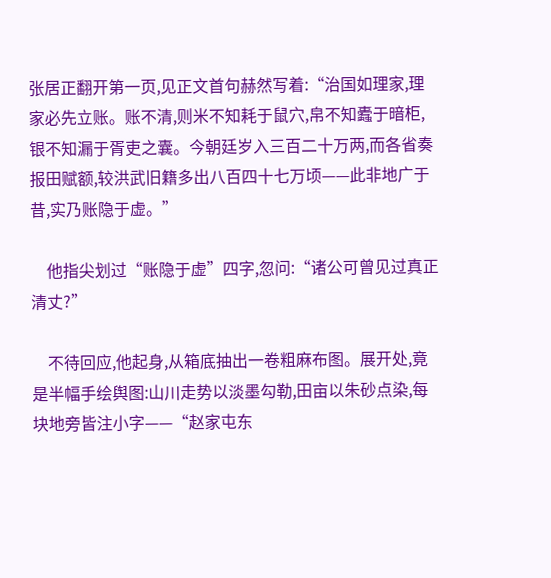张居正翻开第一页,见正文首句赫然写着:“治国如理家,理家必先立账。账不清,则米不知耗于鼠穴,帛不知蠹于暗柜,银不知漏于胥吏之囊。今朝廷岁入三百二十万两,而各省奏报田赋额,较洪武旧籍多出八百四十七万顷——此非地广于昔,实乃账隐于虚。”

    他指尖划过“账隐于虚”四字,忽问:“诸公可曾见过真正清丈?”

    不待回应,他起身,从箱底抽出一卷粗麻布图。展开处,竟是半幅手绘舆图:山川走势以淡墨勾勒,田亩以朱砂点染,每块地旁皆注小字——“赵家屯东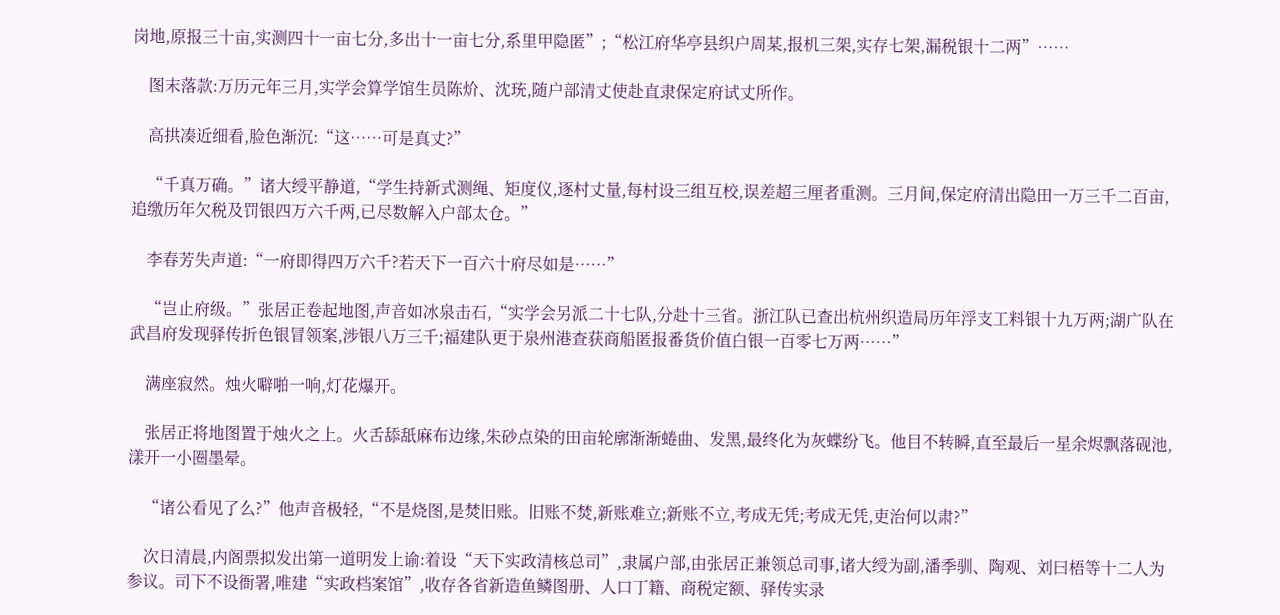岗地,原报三十亩,实测四十一亩七分,多出十一亩七分,系里甲隐匿”;“松江府华亭县织户周某,报机三架,实存七架,漏税银十二两”……

    图末落款:万历元年三月,实学会算学馆生员陈炌、沈珫,随户部清丈使赴直隶保定府试丈所作。

    高拱凑近细看,脸色渐沉:“这……可是真丈?”

    “千真万确。”诸大绶平静道,“学生持新式测绳、矩度仪,逐村丈量,每村设三组互校,误差超三厘者重测。三月间,保定府清出隐田一万三千二百亩,追缴历年欠税及罚银四万六千两,已尽数解入户部太仓。”

    李春芳失声道:“一府即得四万六千?若天下一百六十府尽如是……”

    “岂止府级。”张居正卷起地图,声音如冰泉击石,“实学会另派二十七队,分赴十三省。浙江队已查出杭州织造局历年浮支工料银十九万两;湖广队在武昌府发现驿传折色银冒领案,涉银八万三千;福建队更于泉州港查获商船匿报番货价值白银一百零七万两……”

    满座寂然。烛火噼啪一响,灯花爆开。

    张居正将地图置于烛火之上。火舌舔舐麻布边缘,朱砂点染的田亩轮廓渐渐蜷曲、发黑,最终化为灰蝶纷飞。他目不转瞬,直至最后一星余烬飘落砚池,漾开一小圈墨晕。

    “诸公看见了么?”他声音极轻,“不是烧图,是焚旧账。旧账不焚,新账难立;新账不立,考成无凭;考成无凭,吏治何以肃?”

    次日清晨,内阁票拟发出第一道明发上谕:着设“天下实政清核总司”,隶属户部,由张居正兼领总司事,诸大绶为副,潘季驯、陶观、刘曰梧等十二人为参议。司下不设衙署,唯建“实政档案馆”,收存各省新造鱼鳞图册、人口丁籍、商税定额、驿传实录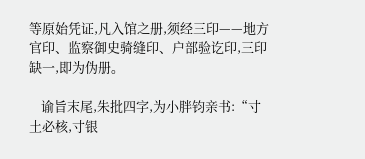等原始凭证,凡入馆之册,须经三印——地方官印、监察御史骑缝印、户部验讫印,三印缺一,即为伪册。

    谕旨末尾,朱批四字,为小胖钧亲书:“寸土必核,寸银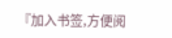『加入书签,方便阅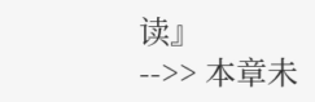读』
-->> 本章未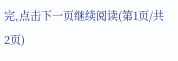完,点击下一页继续阅读(第1页/共2页)